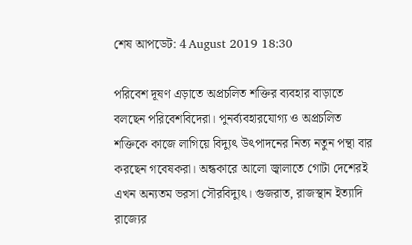শেষ আপডেট: 4 August 2019 18:30

পরিবেশ দূষণ এড়াতে অপ্রচলিত শক্তির ব্যবহার বাড়াতে বলছেন পরিবেশবিদেরা। পুনর্ব্যবহারযোগ্য ও অপ্রচলিত শক্তিকে কাজে লাগিয়ে বিদ্যুৎ উৎপাদনের নিত্য নতুন পন্থা বার করছেন গবেষকরা। অন্ধকারে আলো জ্বালাতে গোটা দেশেরই এখন অন্যতম ভরসা সৌরবিদ্যুৎ। গুজরাত, রাজস্থান ইত্যাদি রাজ্যের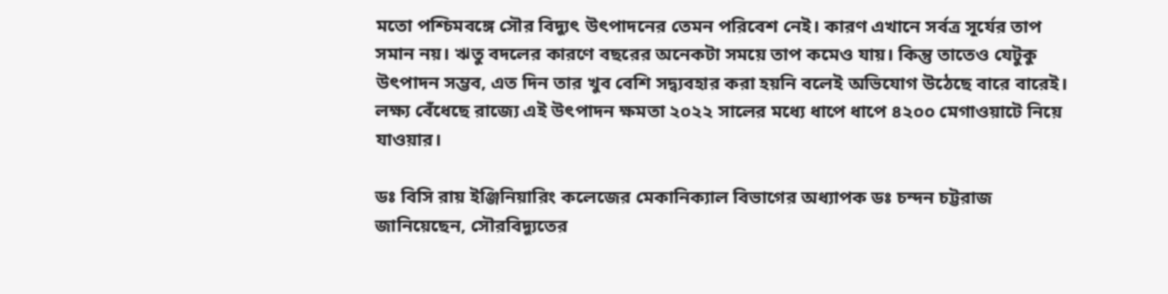মতো পশ্চিমবঙ্গে সৌর বিদ্যুৎ উৎপাদনের তেমন পরিবেশ নেই। কারণ এখানে সর্বত্র সূর্যের তাপ সমান নয়। ঋতু বদলের কারণে বছরের অনেকটা সময়ে তাপ কমেও যায়। কিন্তু তাতেও যেটুকু উৎপাদন সম্ভব, এত দিন তার খুব বেশি সদ্ব্যবহার করা হয়নি বলেই অভিযোগ উঠেছে বারে বারেই। লক্ষ্য বেঁধেছে রাজ্যে এই উৎপাদন ক্ষমতা ২০২২ সালের মধ্যে ধাপে ধাপে ৪২০০ মেগাওয়াটে নিয়ে যাওয়ার।

ডঃ বিসি রায় ইঞ্জিনিয়ারিং কলেজের মেকানিক্যাল বিভাগের অধ্যাপক ডঃ চন্দন চট্টরাজ জানিয়েছেন, সৌরবিদ্যুতের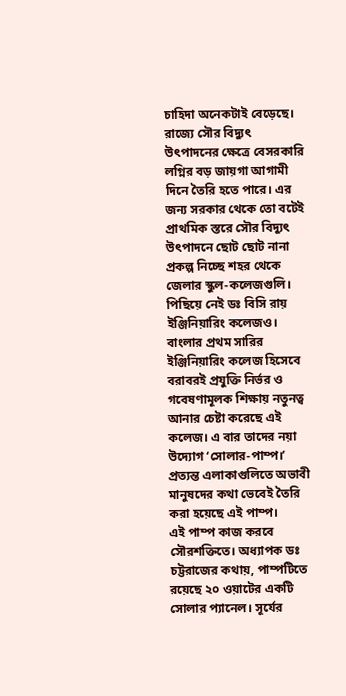চাহিদা অনেকটাই বেড়েছে। রাজ্যে সৌর বিদ্যুৎ উৎপাদনের ক্ষেত্রে বেসরকারি লগ্নির বড় জায়গা আগামী দিনে তৈরি হতে পারে। এর জন্য সরকার থেকে তো বটেই প্রাথমিক স্তরে সৌর বিদ্যুৎ উৎপাদনে ছোট ছোট নানা প্রকল্প নিচ্ছে শহর থেকে জেলার স্কুল-কলেজগুলি। পিছিয়ে নেই ডঃ বিসি রায় ইঞ্জিনিয়ারিং কলেজও। বাংলার প্রথম সারির ইঞ্জিনিয়ারিং কলেজ হিসেবে বরাবরই প্রযুক্তি নির্ভর ও গবেষণামূলক শিক্ষায় নতুনত্ব আনার চেষ্টা করেছে এই কলেজ। এ বার তাদের নয়া উদ্যোগ ‘সোলার-পাম্প।’ প্রত্যন্ত এলাকাগুলিতে অভাবী মানুষদের কথা ভেবেই তৈরি করা হয়েছে এই পাম্প।
এই পাম্প কাজ করবে সৌরশক্তিতে। অধ্যাপক ডঃ চট্টরাজের কথায়, পাম্পটিতে রয়েছে ২০ ওয়াটের একটি সোলার প্যানেল। সূর্যের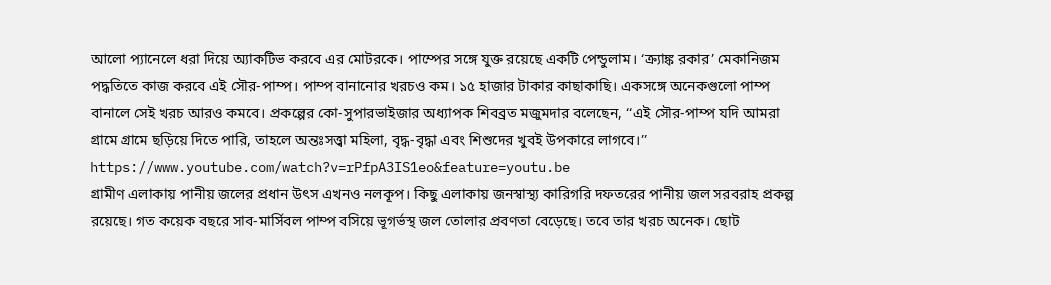আলো প্যানেলে ধরা দিয়ে অ্যাকটিভ করবে এর মোটরকে। পাম্পের সঙ্গে যুক্ত রয়েছে একটি পেন্ডুলাম। ‘ক্র্যাঙ্ক রকার’ মেকানিজম পদ্ধতিতে কাজ করবে এই সৌর-পাম্প। পাম্প বানানোর খরচও কম। ১৫ হাজার টাকার কাছাকাছি। একসঙ্গে অনেকগুলো পাম্প বানালে সেই খরচ আরও কমবে। প্রকল্পের কো-সুপারভাইজার অধ্যাপক শিবব্রত মজুমদার বলেছেন, ‘‘এই সৌর-পাম্প যদি আমরা গ্রামে গ্রামে ছড়িয়ে দিতে পারি, তাহলে অন্তঃসত্ত্বা মহিলা, বৃদ্ধ-বৃদ্ধা এবং শিশুদের খুবই উপকারে লাগবে।’’
https://www.youtube.com/watch?v=rPfpA3IS1eo&feature=youtu.be
গ্রামীণ এলাকায় পানীয় জলের প্রধান উৎস এখনও নলকূপ। কিছু এলাকায় জনস্বাস্থ্য কারিগরি দফতরের পানীয় জল সরবরাহ প্রকল্প রয়েছে। গত কয়েক বছরে সাব-মার্সিবল পাম্প বসিয়ে ভূগর্ভস্থ জল তোলার প্রবণতা বেড়েছে। তবে তার খরচ অনেক। ছোট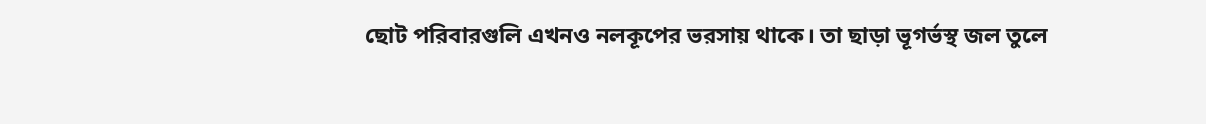ছোট পরিবারগুলি এখনও নলকূপের ভরসায় থাকে। তা ছাড়া ভূগর্ভস্থ জল তুলে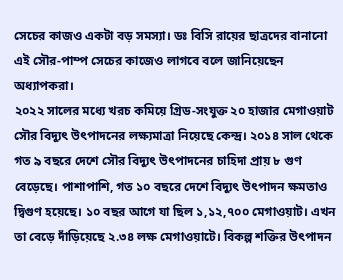সেচের কাজও একটা বড় সমস্যা। ডঃ বিসি রায়ের ছাত্রদের বানানো এই সৌর-পাম্প সেচের কাজেও লাগবে বলে জানিয়েছেন অধ্যাপকরা।
২০২২ সালের মধ্যে খরচ কমিয়ে গ্রিড-সংযুক্ত ২০ হাজার মেগাওয়াট সৌর বিদ্যুৎ উৎপাদনের লক্ষ্যমাত্রা নিয়েছে কেন্দ্র। ২০১৪ সাল থেকে গত ৯ বছরে দেশে সৌর বিদ্যুৎ উৎপাদনের চাহিদা প্রায় ৮ গুণ বেড়েছে। পাশাপাশি, গত ১০ বছরে দেশে বিদ্যুৎ উৎপাদন ক্ষমতাও দ্বিগুণ হয়েছে। ১০ বছর আগে যা ছিল ১,১২,৭০০ মেগাওয়াট। এখন তা বেড়ে দাঁড়িয়েছে ২.৩৪ লক্ষ মেগাওয়াটে। বিকল্প শক্তির উৎপাদন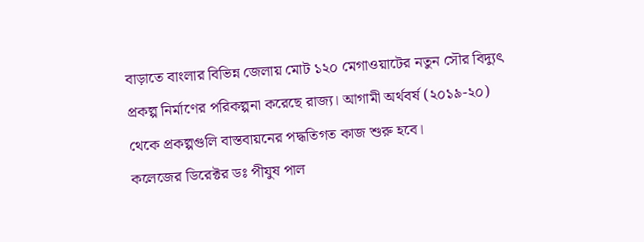বাড়াতে বাংলার বিভিন্ন জেলায় মোট ১২০ মেগাওয়াটের নতুন সৌর বিদ্যুৎ প্রকল্প নির্মাণের পরিকল্পনা করেছে রাজ্য। আগামী অর্থবর্ষ (২০১৯-২০) থেকে প্রকল্পগুলি বাস্তবায়নের পদ্ধতিগত কাজ শুরু হবে।
কলেজের ডিরেক্টর ডঃ পীযুষ পাল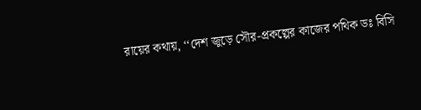রায়ের কথায়, ‘‘দেশ জুড়ে সৌর-প্রকল্পের কাজের পথিক ডঃ বিসি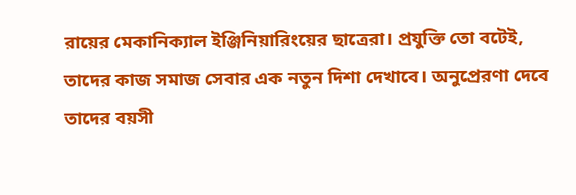রায়ের মেকানিক্যাল ইঞ্জিনিয়ারিংয়ের ছাত্রেরা। প্রযুক্তি তো বটেই, তাদের কাজ সমাজ সেবার এক নতুন দিশা দেখাবে। অনুপ্রেরণা দেবে তাদের বয়সী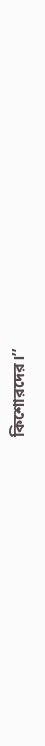কিশোরদের।’’